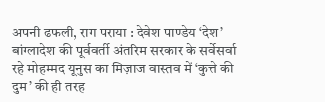अपनी ढफली, राग पराया : देवेश पाण्डेय ‘देश’
बांग्लादेश की पूर्ववर्ती अंतरिम सरकार के सर्वेसर्वा रहे मोहम्मद यूनुस का मिज़ाज वास्तव में ‘कुत्ते की दुम’ की ही तरह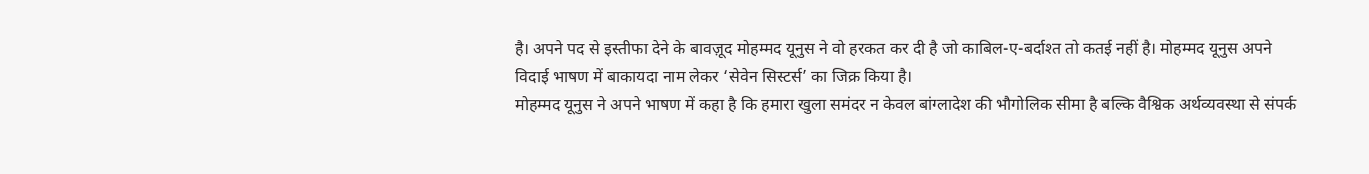है। अपने पद से इस्तीफा देने के बावज़ूद मोहम्मद यूनुस ने वो हरकत कर दी है जो काबिल-ए-बर्दाश्त तो कतई नहीं है। मोहम्मद यूनुस अपने विदाई भाषण में बाकायदा नाम लेकर ‘सेवेन सिस्टर्स’ का जिक्र किया है।
मोहम्मद यूनुस ने अपने भाषण में कहा है कि हमारा खुला समंदर न केवल बांग्लादेश की भौगोलिक सीमा है बल्कि वैश्विक अर्थव्यवस्था से संपर्क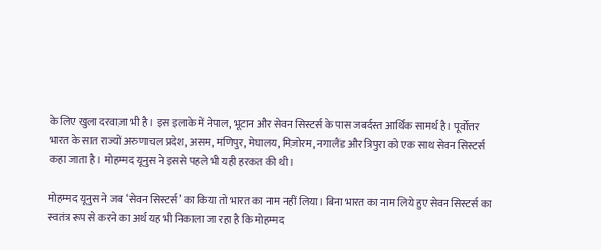के लिए खुला दरवाज़ा भी है। इस इलाके में नेपाल, भूटान और सेवन सिस्टर्स के पास जबर्दस्त आर्थिक सामर्थ है। पूर्वोत्तर भारत के सात राज्यों अरुणाचल प्रदेश, असम, मणिपुर, मेघालय, मिज़ोरम, नगालैंड और त्रिपुरा को एक साथ सेवन सिस्टर्स कहा जाता है। मोहम्मद यूनुस ने इससे पहले भी यही हरकत की थी।

मोहम्मद यूनुस ने जब ‘सेवन सिस्टर्स’ का किया तो भारत का नाम नहीं लिया। बिना भारत का नाम लिये हुए सेवन सिस्टर्स का स्वतंत्र रूप से करने का अर्थ यह भी निकाला जा रहा है कि मोहम्मद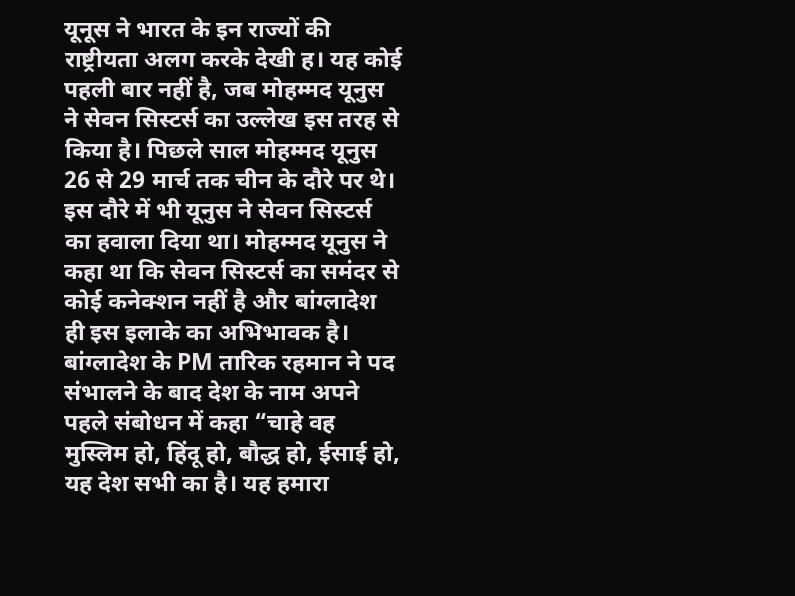यूनूस ने भारत के इन राज्यों की राष्ट्रीयता अलग करके देखी ह। यह कोई पहली बार नहीं है, जब मोहम्मद यूनुस ने सेवन सिस्टर्स का उल्लेख इस तरह से किया है। पिछले साल मोहम्मद यूनुस 26 से 29 मार्च तक चीन के दौरे पर थे। इस दौरे में भी यूनुस ने सेवन सिस्टर्स का हवाला दिया था। मोहम्मद यूनुस ने कहा था कि सेवन सिस्टर्स का समंदर से कोई कनेक्शन नहीं है और बांग्लादेश ही इस इलाके का अभिभावक है।
बांग्लादेश के PM तारिक रहमान ने पद संभालने के बाद देश के नाम अपने पहले संबोधन में कहा “चाहे वह मुस्लिम हो, हिंदू हो, बौद्ध हो, ईसाई हो, यह देश सभी का है। यह हमारा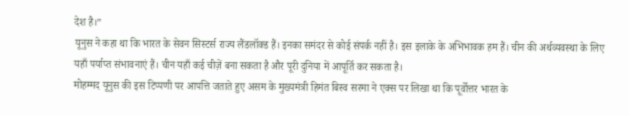देश है।”
यूनुस ने कहा था कि भारत के सेवन सिस्टर्स राज्य लैंडलॉक्ड हैं। इनका समंदर से कोई संपर्क नहीं है। इस इलाके के अभिभावक हम हैं। चीन की अर्थव्यवस्था के लिए यहाँ पर्याप्त संभावनाएं हैं। चीन यहाँ कई चीज़ें बना सकता है और पूरी दुनिया में आपूर्ति कर सकता है।
मोहम्मद यूनुस की इस टिप्पणी पर आपत्ति जताते हुए असम के मुख्यमंत्री हिमंत बिस्व सरमा ने एक्स पर लिखा था कि पूर्वोत्तर भारत के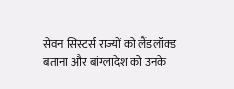सेवन सिस्टर्स राज्यों को लैंडलॉक्ड बताना और बांग्लादेश को उनके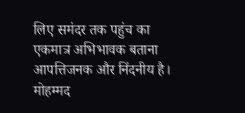लिए समंदर तक पहुंच का एकमात्र अभिभावक बताना आपत्तिजनक और निंदनीय है।
मोहम्मद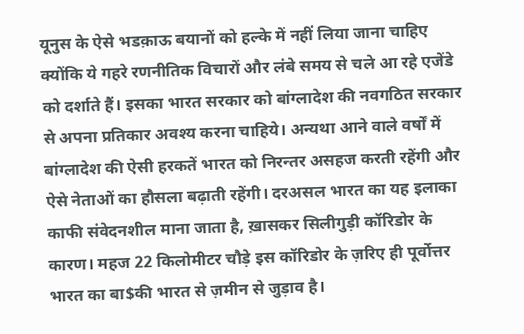यूनुस के ऐसे भडक़ाऊ बयानों को हल्के में नहीं लिया जाना चाहिए क्योंकि ये गहरे रणनीतिक विचारों और लंबे समय से चले आ रहे एजेंडे को दर्शाते हैं। इसका भारत सरकार को बांग्लादेश की नवगठित सरकार से अपना प्रतिकार अवश्य करना चाहिये। अन्यथा आने वाले वर्षों में बांग्लादेश की ऐसी हरकतें भारत को निरन्तर असहज करती रहेंगी और ऐसे नेताओं का हौसला बढ़ाती रहेंगी। दरअसल भारत का यह इलाका काफी संवेदनशील माना जाता है, ख़ासकर सिलीगुड़ी कॉरिडोर के कारण। महज 22 किलोमीटर चौड़े इस कॉरिडोर के ज़रिए ही पूर्वोत्तर भारत का बा$की भारत से ज़मीन से जुड़ाव है।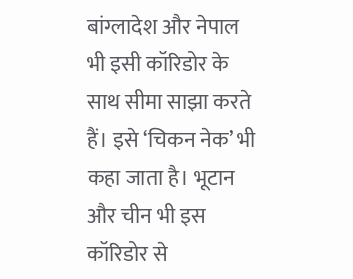बांग्लादेश और नेपाल भी इसी कॉरिडोर के साथ सीमा साझा करते हैं। इसे ‘चिकन नेक’ भी कहा जाता है। भूटान और चीन भी इस कॉरिडोर से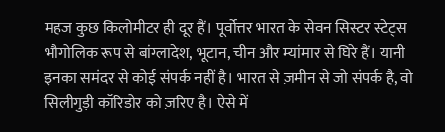महज कुछ किलोमीटर ही दूर हैं। पूर्वोत्तर भारत के सेवन सिस्टर स्टेट्स भौगोलिक रूप से बांग्लादेश, भूटान, चीन और म्यांमार से घिरे हैं। यानी इनका समंदर से कोई संपर्क नहीं है। भारत से ज़मीन से जो संपर्क है, वो सिलीगुड़ी कॉरिडोर को ज़रिए है। ऐसे में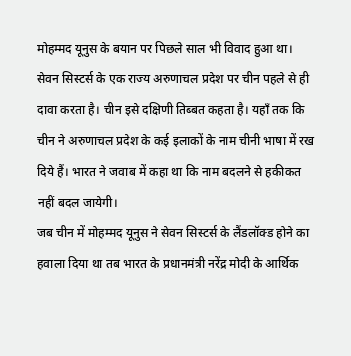मोहम्मद यूनुस के बयान पर पिछले साल भी विवाद हुआ था।
सेवन सिस्टर्स के एक राज्य अरुणाचल प्रदेश पर चीन पहले से ही दावा करता है। चीन इसे दक्षिणी तिब्बत कहता है। यहाँ तक कि चीन ने अरुणाचल प्रदेश के कई इलाकों के नाम चीनी भाषा में रख दिये हैं। भारत ने जवाब में कहा था कि नाम बदलने से हकीकत नहीं बदल जायेगी।
जब चीन में मोहम्मद यूनुस ने सेवन सिस्टर्स के लैंडलॉक्ड होने का हवाला दिया था तब भारत के प्रधानमंत्री नरेंद्र मोदी के आर्थिक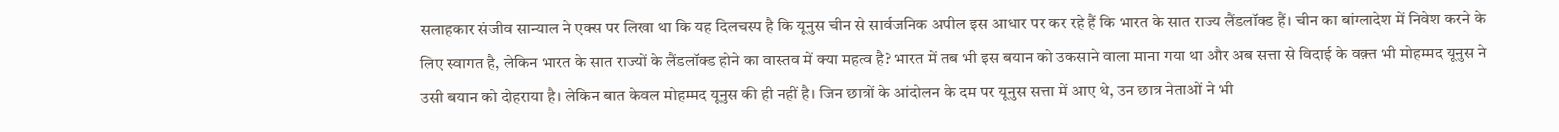सलाहकार संजीव सान्याल ने एक्स पर लिखा था कि यह दिलचस्प है कि यूनुस चीन से सार्वजनिक अपील इस आधार पर कर रहे हैं कि भारत के सात राज्य लैंडलॉक्ड हैं। चीन का बांग्लादेश में निवेश करने के लिए स्वागत है, लेकिन भारत के सात राज्यों के लैंडलॉक्ड होने का वास्तव में क्या महत्व है? भारत में तब भी इस बयान को उकसाने वाला माना गया था और अब सत्ता से विदाई के वक़्त भी मोहम्मद यूनुस ने उसी बयान को दोहराया है। लेकिन बात केवल मोहम्मद यूनुस की ही नहीं है। जिन छात्रों के आंदोलन के दम पर यूनुस सत्ता में आए थे, उन छात्र नेताओं ने भी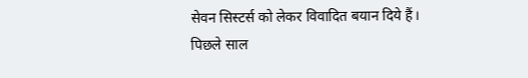सेवन सिस्टर्स को लेकर विवादित बयान दिये हैं।
पिछले साल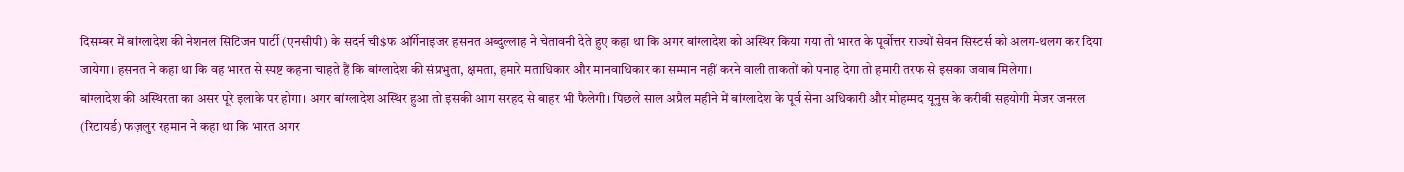दिसम्बर में बांग्लादेश की नेशनल सिटिजन पार्टी (एनसीपी) के सदर्न ची$फ ऑर्गेनाइजर हसनत अब्दुल्लाह ने चेतावनी देते हुए कहा था कि अगर बांग्लादेश को अस्थिर किया गया तो भारत के पूर्वोत्तर राज्यों सेवन सिस्टर्स को अलग-थलग कर दिया जायेगा। हसनत ने कहा था कि वह भारत से स्पष्ट कहना चाहते हैं कि बांग्लादेश की संप्रभुता, क्षमता, हमारे मताधिकार और मानवाधिकार का सम्मान नहीं करने वाली ताकतों को पनाह देगा तो हमारी तरफ से इसका जवाब मिलेगा।
बांग्लादेश की अस्थिरता का असर पूरे इलाके पर होगा। अगर बांग्लादेश अस्थिर हुआ तो इसकी आग सरहद से बाहर भी फैलेगी। पिछले साल अप्रैल महीने में बांग्लादेश के पूर्व सेना अधिकारी और मोहम्मद यूनुस के करीबी सहयोगी मेजर जनरल (रिटायर्ड) फज़लुर रहमान ने कहा था कि भारत अगर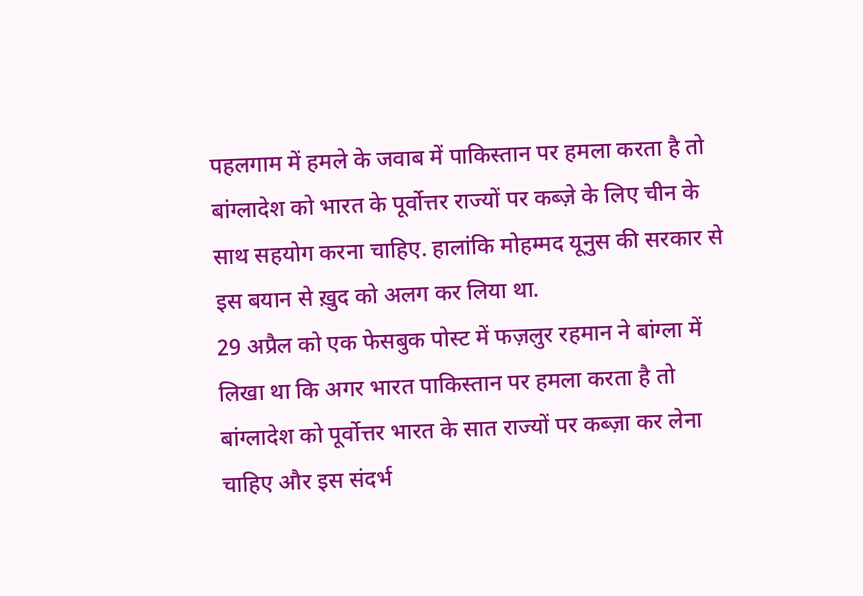पहलगाम में हमले के जवाब में पाकिस्तान पर हमला करता है तो बांग्लादेश को भारत के पूर्वोत्तर राज्यों पर कब्ज़े के लिए चीन के साथ सहयोग करना चाहिए. हालांकि मोहम्मद यूनुस की सरकार से इस बयान से ख़ुद को अलग कर लिया था.
29 अप्रैल को एक फेसबुक पोस्ट में फज़लुर रहमान ने बांग्ला में लिखा था कि अगर भारत पाकिस्तान पर हमला करता है तो बांग्लादेश को पूर्वोत्तर भारत के सात राज्यों पर कब्ज़ा कर लेना चाहिए और इस संदर्भ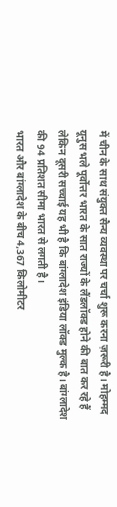में चीन के साथ संयुक्त सैन्य व्यवस्था पर चर्चा शुरू करना ज़रूरी है। मोहम्मद यूनुस भले पूर्वोत्तर भारत के सात राज्यों के लैंडलॉक्ड होने की बात कर रहे हैं लेकिन दूसरी सच्चाई यह भी है कि बांग्लादेश इंडिया लॉक्ड मुल्क है। बांग्लादेश की 94 प्रतिशत सीमा भारत से लगती है।
भारत और बांग्लादेश के बीच 4,367 किलोमीटर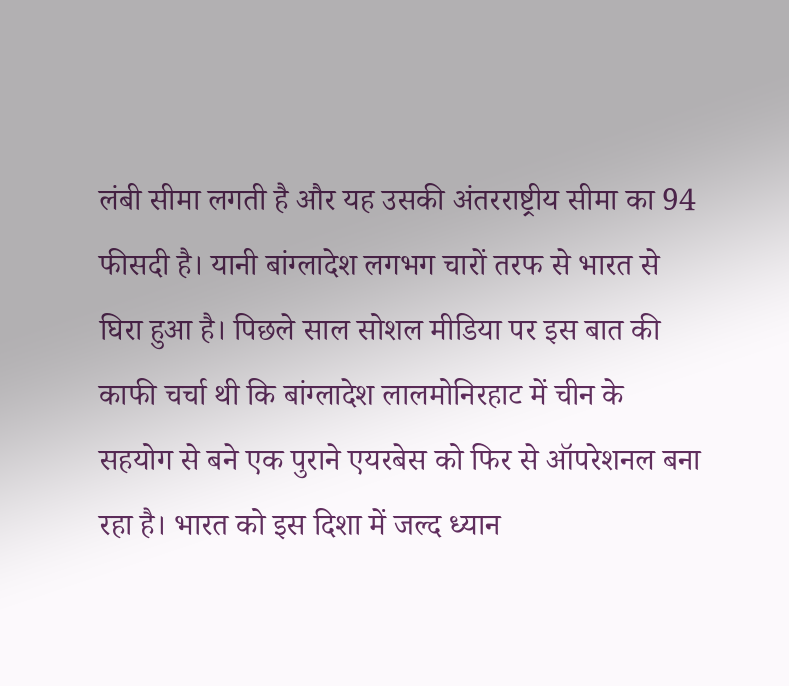लंबी सीमा लगती है और यह उसकी अंतरराष्ट्रीय सीमा का 94 फीसदी है। यानी बांग्लादेश लगभग चारों तरफ से भारत से घिरा हुआ है। पिछले साल सोशल मीडिया पर इस बात की काफी चर्चा थी कि बांग्लादेश लालमोनिरहाट में चीन के सहयोग से बने एक पुराने एयरबेस को फिर से ऑपरेशनल बना रहा है। भारत को इस दिशा में जल्द ध्यान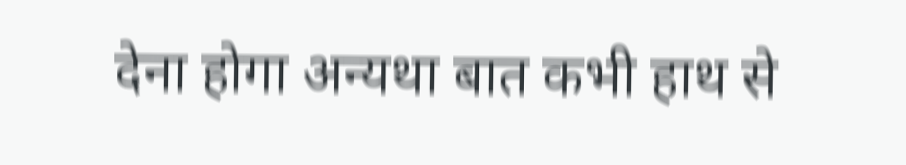देना होगा अन्यथा बात कभी हाथ से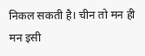निकल सकती है। चीन तो मन ही मन इसी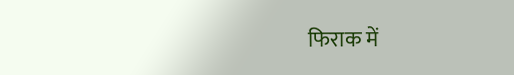फिराक में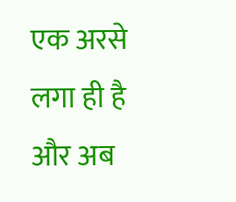एक अरसे लगा ही है और अब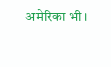अमेरिका भी।